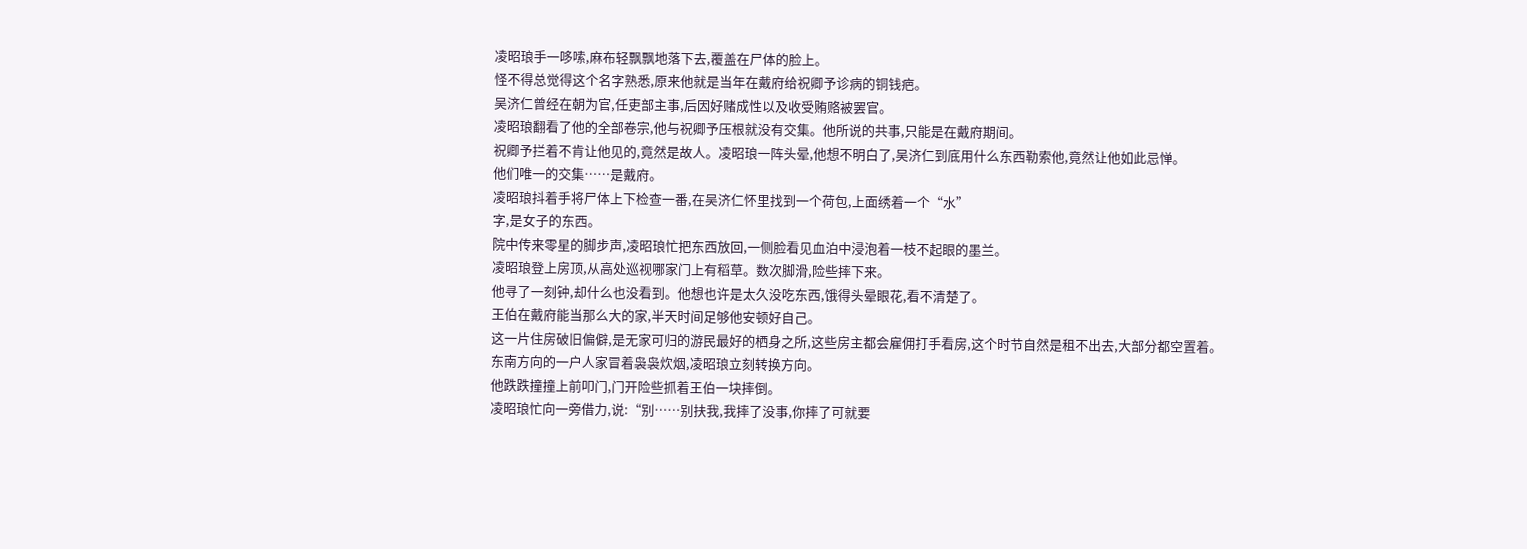凌昭琅手一哆嗦,麻布轻飘飘地落下去,覆盖在尸体的脸上。
怪不得总觉得这个名字熟悉,原来他就是当年在戴府给祝卿予诊病的铜钱疤。
吴济仁曾经在朝为官,任吏部主事,后因好赌成性以及收受贿赂被罢官。
凌昭琅翻看了他的全部卷宗,他与祝卿予压根就没有交集。他所说的共事,只能是在戴府期间。
祝卿予拦着不肯让他见的,竟然是故人。凌昭琅一阵头晕,他想不明白了,吴济仁到底用什么东西勒索他,竟然让他如此忌惮。
他们唯一的交集……是戴府。
凌昭琅抖着手将尸体上下检查一番,在吴济仁怀里找到一个荷包,上面绣着一个“水”
字,是女子的东西。
院中传来零星的脚步声,凌昭琅忙把东西放回,一侧脸看见血泊中浸泡着一枝不起眼的墨兰。
凌昭琅登上房顶,从高处巡视哪家门上有稻草。数次脚滑,险些摔下来。
他寻了一刻钟,却什么也没看到。他想也许是太久没吃东西,饿得头晕眼花,看不清楚了。
王伯在戴府能当那么大的家,半天时间足够他安顿好自己。
这一片住房破旧偏僻,是无家可归的游民最好的栖身之所,这些房主都会雇佣打手看房,这个时节自然是租不出去,大部分都空置着。
东南方向的一户人家冒着袅袅炊烟,凌昭琅立刻转换方向。
他跌跌撞撞上前叩门,门开险些抓着王伯一块摔倒。
凌昭琅忙向一旁借力,说:“别……别扶我,我摔了没事,你摔了可就要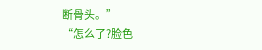断骨头。”
“怎么了?脸色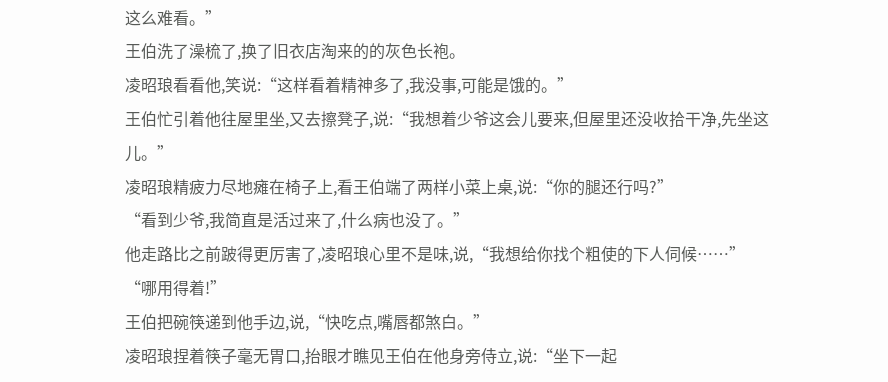这么难看。”
王伯洗了澡梳了,换了旧衣店淘来的的灰色长袍。
凌昭琅看看他,笑说:“这样看着精神多了,我没事,可能是饿的。”
王伯忙引着他往屋里坐,又去擦凳子,说:“我想着少爷这会儿要来,但屋里还没收拾干净,先坐这儿。”
凌昭琅精疲力尽地瘫在椅子上,看王伯端了两样小菜上桌,说:“你的腿还行吗?”
“看到少爷,我简直是活过来了,什么病也没了。”
他走路比之前跛得更厉害了,凌昭琅心里不是味,说,“我想给你找个粗使的下人伺候……”
“哪用得着!”
王伯把碗筷递到他手边,说,“快吃点,嘴唇都煞白。”
凌昭琅捏着筷子毫无胃口,抬眼才瞧见王伯在他身旁侍立,说:“坐下一起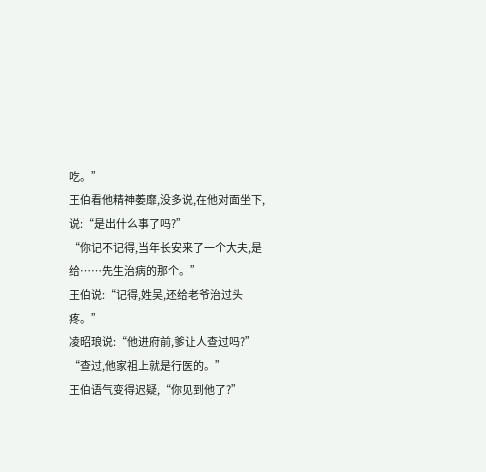吃。”
王伯看他精神萎靡,没多说,在他对面坐下,说:“是出什么事了吗?”
“你记不记得,当年长安来了一个大夫,是给……先生治病的那个。”
王伯说:“记得,姓吴,还给老爷治过头疼。”
凌昭琅说:“他进府前,爹让人查过吗?”
“查过,他家祖上就是行医的。”
王伯语气变得迟疑,“你见到他了?”